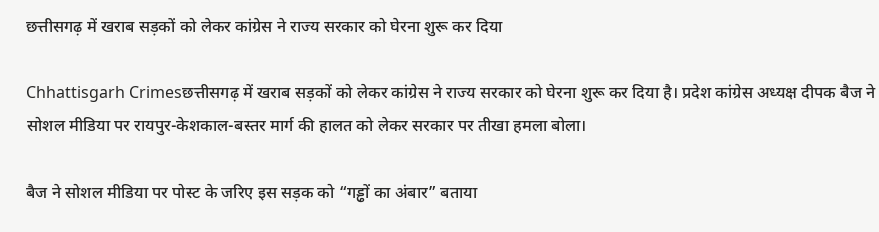छत्तीसगढ़ में खराब सड़कों को लेकर कांग्रेस ने राज्य सरकार को घेरना शुरू कर दिया

Chhattisgarh Crimesछत्तीसगढ़ में खराब सड़कों को लेकर कांग्रेस ने राज्य सरकार को घेरना शुरू कर दिया है। प्रदेश कांग्रेस अध्यक्ष दीपक बैज ने सोशल मीडिया पर रायपुर-केशकाल-बस्तर मार्ग की हालत को लेकर सरकार पर तीखा हमला बोला।

बैज ने सोशल मीडिया पर पोस्ट के जरिए इस सड़क को “गड्ढों का अंबार” बताया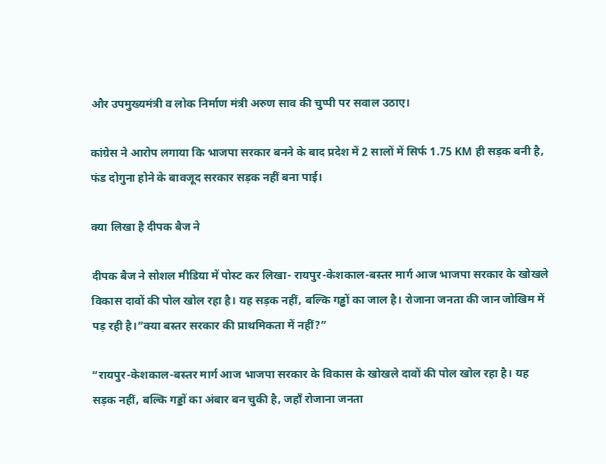और उपमुख्यमंत्री व लोक निर्माण मंत्री अरुण साव की चुप्पी पर सवाल उठाए।

कांग्रेस ने आरोप लगाया कि भाजपा सरकार बनने के बाद प्रदेश में 2 सालों में सिर्फ 1.75 KM ही सड़क बनी है, फंड दोगुना होने के बावजूद सरकार सड़क नहीं बना पाई।

क्या लिखा है दीपक बैज ने

दीपक बैज ने सोशल मीडिया में पोस्ट कर लिखा- रायपुर-केशकाल-बस्तर मार्ग आज भाजपा सरकार के खोखले विकास दावों की पोल खोल रहा है। यह सड़क नहीं, बल्कि गड्ढों का जाल है। रोजाना जनता की जान जोखिम में पड़ रही है।”क्या बस्तर सरकार की प्राथमिकता में नहीं?”

“रायपुर-केशकाल-बस्तर मार्ग आज भाजपा सरकार के विकास के खोखले दावों की पोल खोल रहा है। यह सड़क नहीं, बल्कि गड्डों का अंबार बन चुकी है, जहाँ रोजाना जनता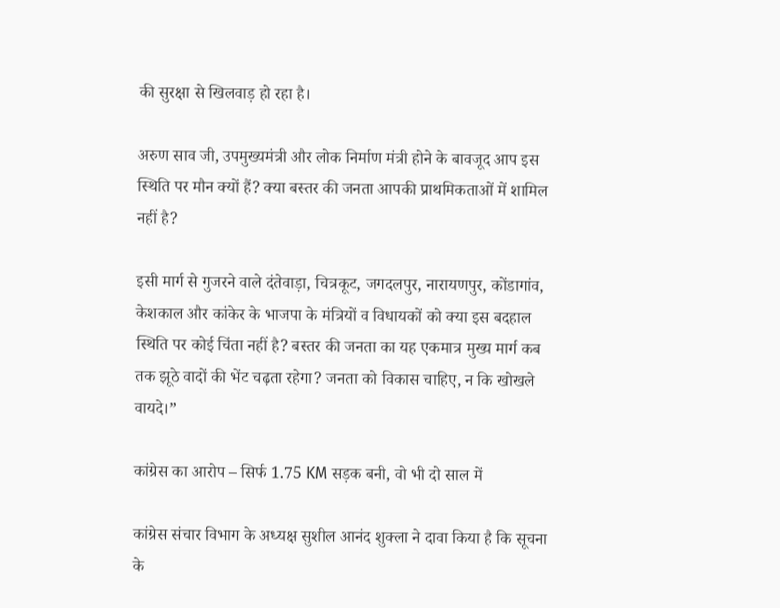की सुरक्षा से खिलवाड़ हो रहा है।

अरुण साव जी, उपमुख्यमंत्री और लोक निर्माण मंत्री होने के बावजूद आप इस स्थिति पर मौन क्यों हैं? क्या बस्तर की जनता आपकी प्राथमिकताओं में शामिल नहीं है?

इसी मार्ग से गुजरने वाले दंतेवाड़ा, चित्रकूट, जगदलपुर, नारायणपुर, कोंडागांव, केशकाल और कांकेर के भाजपा के मंत्रियों व विधायकों को क्या इस बदहाल स्थिति पर कोई चिंता नहीं है? बस्तर की जनता का यह एकमात्र मुख्य मार्ग कब तक झूठे वादों की भेंट चढ़ता रहेगा? जनता को विकास चाहिए, न कि खोखले वायदे।”

कांग्रेस का आरोप – सिर्फ 1.75 KM सड़क बनी, वो भी दो साल में

कांग्रेस संचार विभाग के अध्यक्ष सुशील आनंद शुक्ला ने दावा किया है कि सूचना के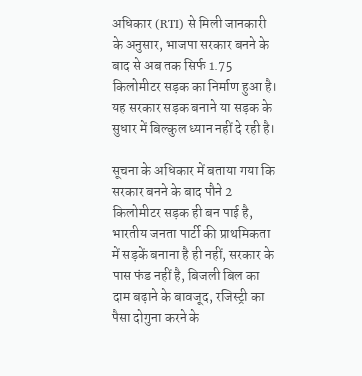अधिकार (RTI) से मिली जानकारी के अनुसार, भाजपा सरकार बनने के बाद से अब तक सिर्फ 1.75 किलोमीटर सड़क का निर्माण हुआ है। यह सरकार सड़क बनाने या सड़क के सुधार में बिल्कुल ध्यान नहीं दे रही है।

सूचना के अधिकार में बताया गया कि सरकार बनने के बाद पौने 2 किलोमीटर सड़क ही बन पाई है, भारतीय जनता पार्टी की प्राथमिकता में सड़कें बनाना है ही नहीं, सरकार के पास फंड नहीं है, बिजली बिल का दाम बढ़ाने के बावजूद, रजिस्ट्री का पैसा दोगुना करने के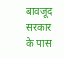बावजूद सरकार के पास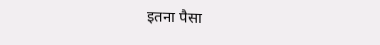इतना पैसा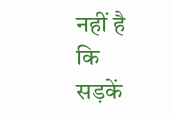नहीं है कि सड़कें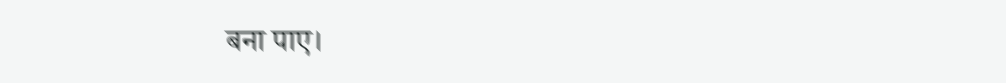बना पाए।